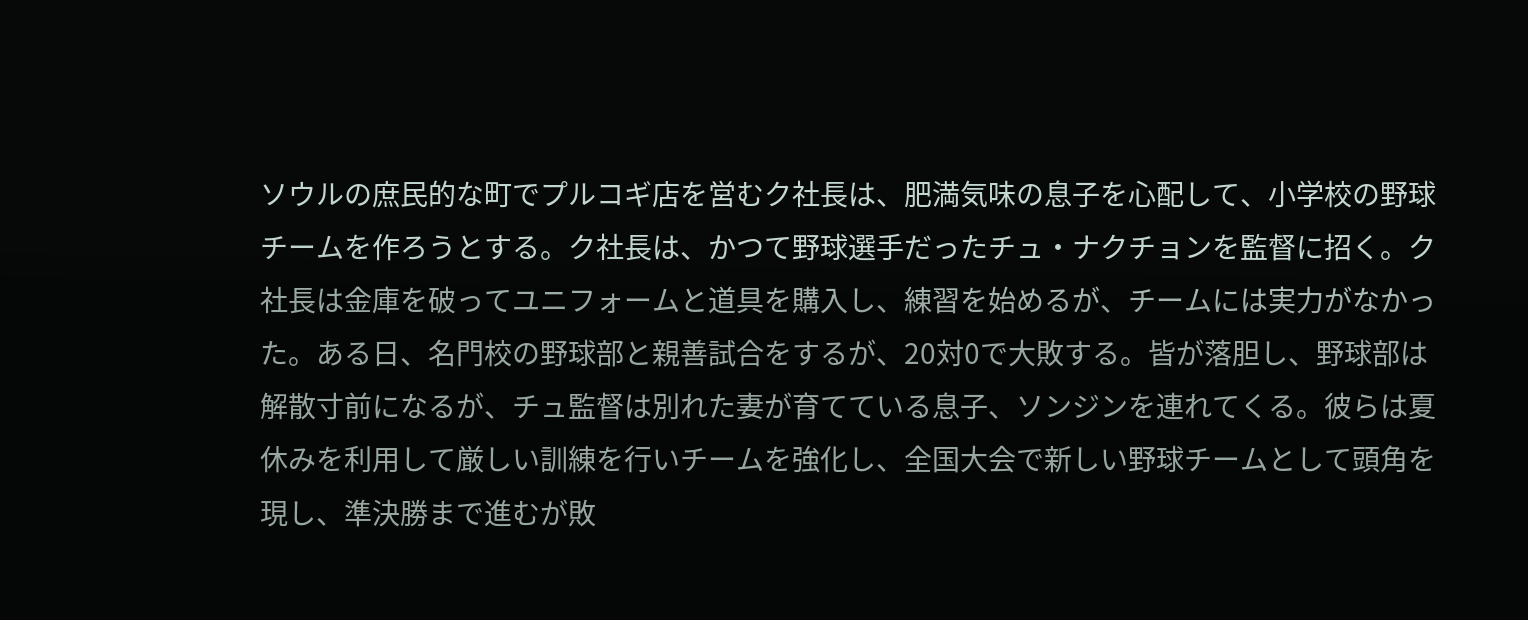ソウルの庶民的な町でプルコギ店を営むク社長は、肥満気味の息子を心配して、小学校の野球チームを作ろうとする。ク社長は、かつて野球選手だったチュ・ナクチョンを監督に招く。ク社長は金庫を破ってユニフォームと道具を購入し、練習を始めるが、チームには実力がなかった。ある日、名門校の野球部と親善試合をするが、20対0で大敗する。皆が落胆し、野球部は解散寸前になるが、チュ監督は別れた妻が育てている息子、ソンジンを連れてくる。彼らは夏休みを利用して厳しい訓練を行いチームを強化し、全国大会で新しい野球チームとして頭角を現し、準決勝まで進むが敗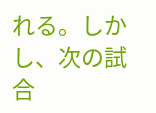れる。しかし、次の試合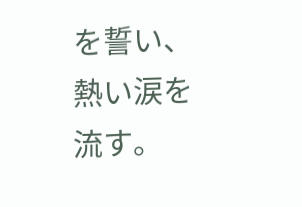を誓い、熱い涙を流す。